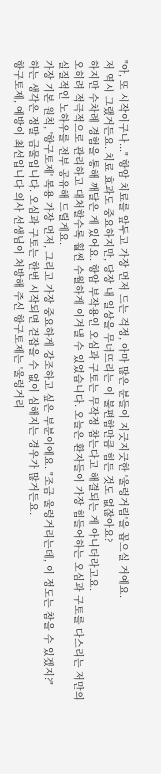"아, 또 시작이구나..." 항암 치료를 앞두고 가장 먼저 드는 걱정, 아마 많은 분들이 지긋지긋한 '울렁거림'을 꼽으실 거예요.
저 역시 그랬거든요. 치료 효과도 중요하지만, 당장 내 일상을 무너뜨리는 이 불편함만큼 힘든 것도 없잖아요?
하지만 수차례 경험을 통해 깨달은 게 있어요. 항암 부작용인 오심과 구토는 무작정 참는다고 해결되는 게 아니더라고요.
오히려 적극적으로 관리하고 대처할수록 훨씬 수월하게 이겨낼 수 있었습니다. 오늘은 환자들이 가장 힘들어하는 오심과 구토를 다스리는 저만의 실질적인 노하우를 전부 공유해 드릴게요.
가장 기본 원칙, '항구토제' 복용 가장 먼저, 그리고 가장 중요하게 강조하고 싶은 부분이에요. "조금 울렁거리는데, 이 정도는 참을 수 있겠지?"
하는 생각은 정말 금물입니다. 오심과 구토는 한번 시작되면 걷잡을 수 없이 심해지는 경우가 많거든요.
항구토제, 예방이 최선입니다 의사 선생님이 처방해 주신 항구토제는 '울렁거리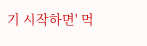기 시작하면' 먹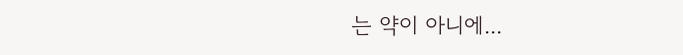는 약이 아니에...